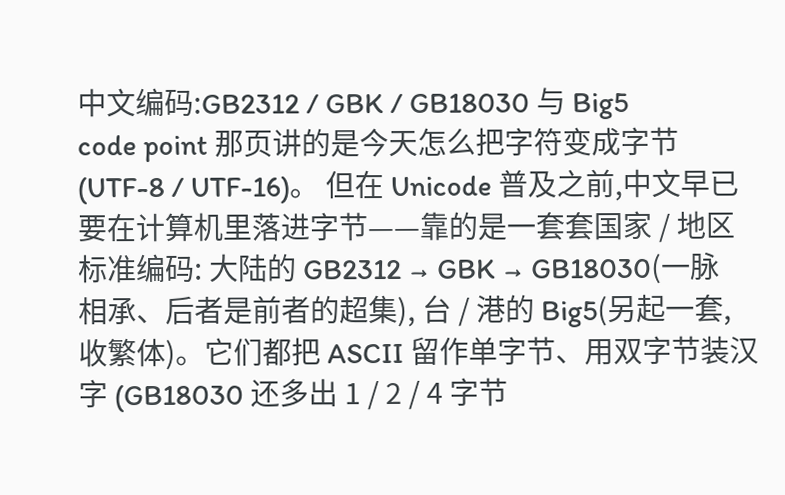中文编码:GB2312 / GBK / GB18030 与 Big5
code point 那页讲的是今天怎么把字符变成字节(UTF-8 / UTF-16)。 但在 Unicode 普及之前,中文早已要在计算机里落进字节——靠的是一套套国家 / 地区标准编码: 大陆的 GB2312 → GBK → GB18030(一脉相承、后者是前者的超集), 台 / 港的 Big5(另起一套,收繁体)。它们都把 ASCII 留作单字节、用双字节装汉字 (GB18030 还多出 1 / 2 / 4 字节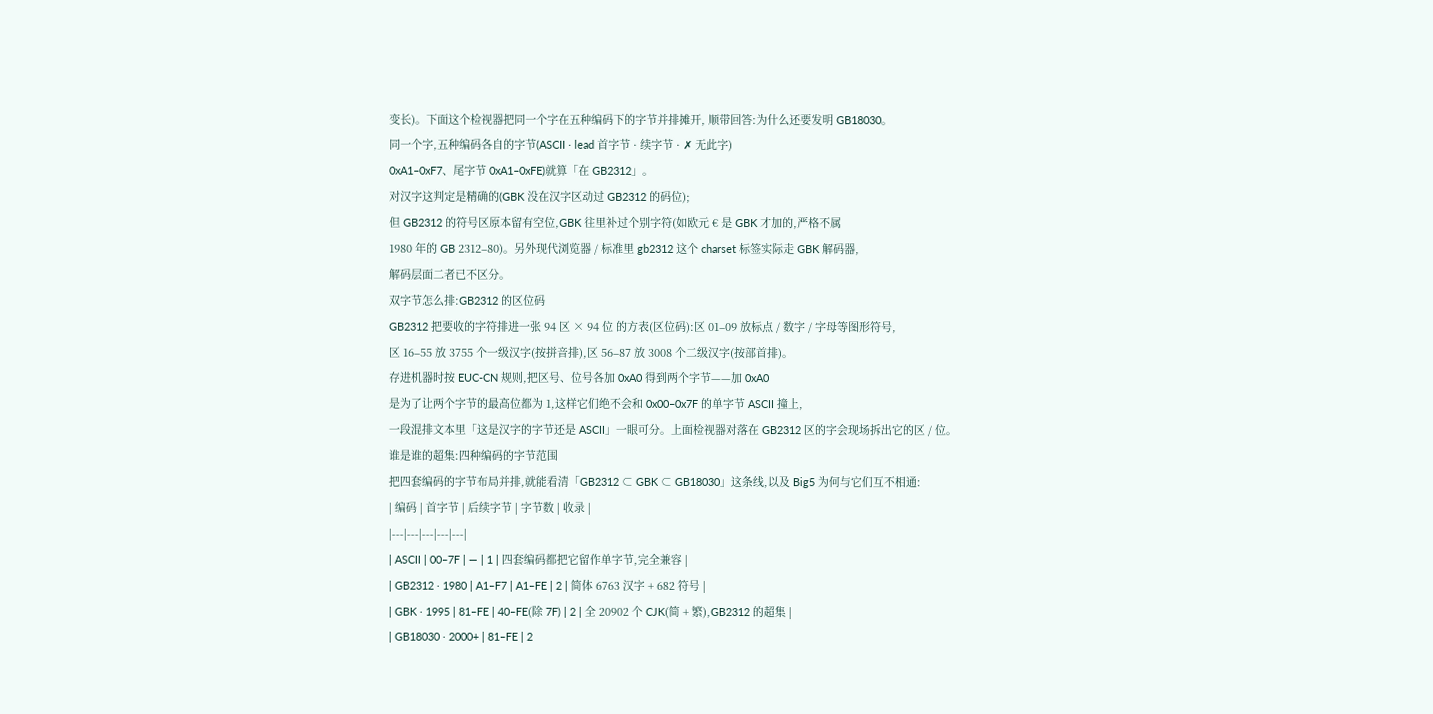变长)。下面这个检视器把同一个字在五种编码下的字节并排摊开, 顺带回答:为什么还要发明 GB18030。
同一个字,五种编码各自的字节(ASCII · lead 首字节 · 续字节 · ✗ 无此字)
0xA1–0xF7、尾字节 0xA1–0xFE)就算「在 GB2312」。
对汉字这判定是精确的(GBK 没在汉字区动过 GB2312 的码位);
但 GB2312 的符号区原本留有空位,GBK 往里补过个别字符(如欧元 € 是 GBK 才加的,严格不属
1980 年的 GB 2312–80)。另外现代浏览器 / 标准里 gb2312 这个 charset 标签实际走 GBK 解码器,
解码层面二者已不区分。
双字节怎么排:GB2312 的区位码
GB2312 把要收的字符排进一张 94 区 × 94 位 的方表(区位码):区 01–09 放标点 / 数字 / 字母等图形符号,
区 16–55 放 3755 个一级汉字(按拼音排),区 56–87 放 3008 个二级汉字(按部首排)。
存进机器时按 EUC-CN 规则,把区号、位号各加 0xA0 得到两个字节——加 0xA0
是为了让两个字节的最高位都为 1,这样它们绝不会和 0x00–0x7F 的单字节 ASCII 撞上,
一段混排文本里「这是汉字的字节还是 ASCII」一眼可分。上面检视器对落在 GB2312 区的字会现场拆出它的区 / 位。
谁是谁的超集:四种编码的字节范围
把四套编码的字节布局并排,就能看清「GB2312 ⊂ GBK ⊂ GB18030」这条线,以及 Big5 为何与它们互不相通:
| 编码 | 首字节 | 后续字节 | 字节数 | 收录 |
|---|---|---|---|---|
| ASCII | 00–7F | — | 1 | 四套编码都把它留作单字节,完全兼容 |
| GB2312 · 1980 | A1–F7 | A1–FE | 2 | 简体 6763 汉字 + 682 符号 |
| GBK · 1995 | 81–FE | 40–FE(除 7F) | 2 | 全 20902 个 CJK(简 + 繁),GB2312 的超集 |
| GB18030 · 2000+ | 81–FE | 2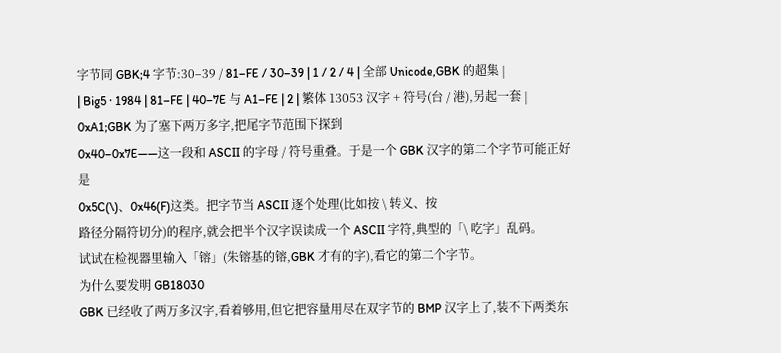字节同 GBK;4 字节:30–39 / 81–FE / 30–39 | 1 / 2 / 4 | 全部 Unicode,GBK 的超集 |
| Big5 · 1984 | 81–FE | 40–7E 与 A1–FE | 2 | 繁体 13053 汉字 + 符号(台 / 港),另起一套 |
0xA1;GBK 为了塞下两万多字,把尾字节范围下探到
0x40–0x7E——这一段和 ASCII 的字母 / 符号重叠。于是一个 GBK 汉字的第二个字节可能正好是
0x5C(\)、0x46(F)这类。把字节当 ASCII 逐个处理(比如按 \ 转义、按
路径分隔符切分)的程序,就会把半个汉字误读成一个 ASCII 字符,典型的「\ 吃字」乱码。
试试在检视器里输入「镕」(朱镕基的镕,GBK 才有的字),看它的第二个字节。
为什么要发明 GB18030
GBK 已经收了两万多汉字,看着够用,但它把容量用尽在双字节的 BMP 汉字上了,装不下两类东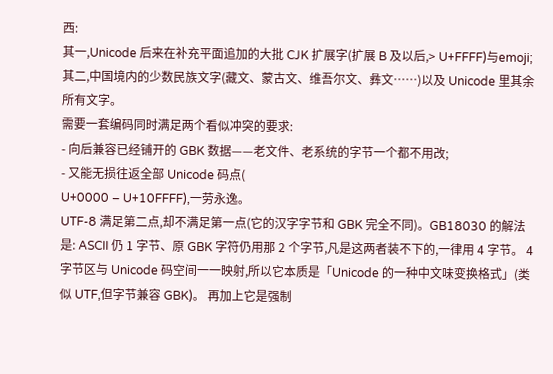西:
其一,Unicode 后来在补充平面追加的大批 CJK 扩展字(扩展 B 及以后,> U+FFFF)与emoji;
其二,中国境内的少数民族文字(藏文、蒙古文、维吾尔文、彝文……)以及 Unicode 里其余所有文字。
需要一套编码同时满足两个看似冲突的要求:
- 向后兼容已经铺开的 GBK 数据——老文件、老系统的字节一个都不用改;
- 又能无损往返全部 Unicode 码点(
U+0000 – U+10FFFF),一劳永逸。
UTF-8 满足第二点,却不满足第一点(它的汉字字节和 GBK 完全不同)。GB18030 的解法是: ASCII 仍 1 字节、原 GBK 字符仍用那 2 个字节,凡是这两者装不下的,一律用 4 字节。 4 字节区与 Unicode 码空间一一映射,所以它本质是「Unicode 的一种中文味变换格式」(类似 UTF,但字节兼容 GBK)。 再加上它是强制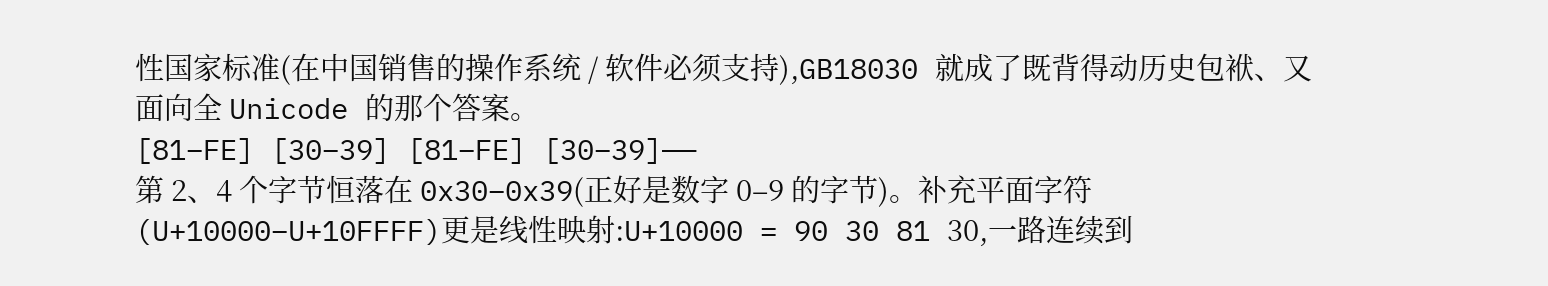性国家标准(在中国销售的操作系统 / 软件必须支持),GB18030 就成了既背得动历史包袱、又面向全 Unicode 的那个答案。
[81–FE] [30–39] [81–FE] [30–39]——
第 2、4 个字节恒落在 0x30–0x39(正好是数字 0–9 的字节)。补充平面字符
(U+10000–U+10FFFF)更是线性映射:U+10000 = 90 30 81 30,一路连续到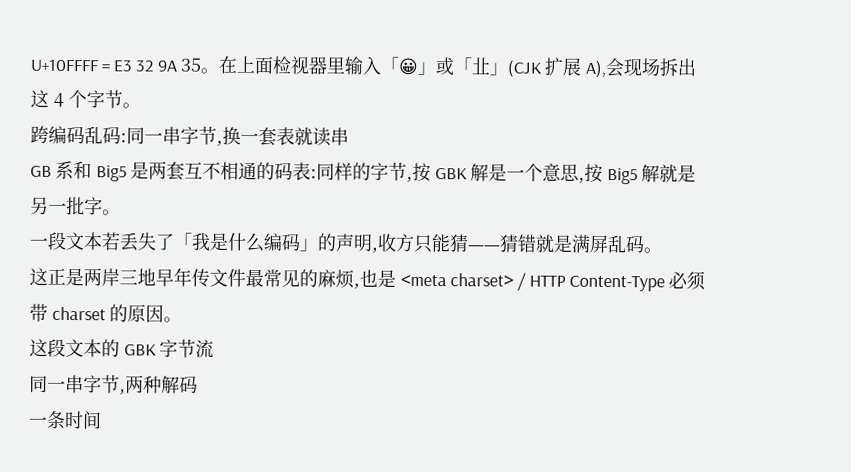U+10FFFF = E3 32 9A 35。在上面检视器里输入「😀」或「㐀」(CJK 扩展 A),会现场拆出这 4 个字节。
跨编码乱码:同一串字节,换一套表就读串
GB 系和 Big5 是两套互不相通的码表:同样的字节,按 GBK 解是一个意思,按 Big5 解就是另一批字。
一段文本若丢失了「我是什么编码」的声明,收方只能猜——猜错就是满屏乱码。
这正是两岸三地早年传文件最常见的麻烦,也是 <meta charset> / HTTP Content-Type 必须带 charset 的原因。
这段文本的 GBK 字节流
同一串字节,两种解码
一条时间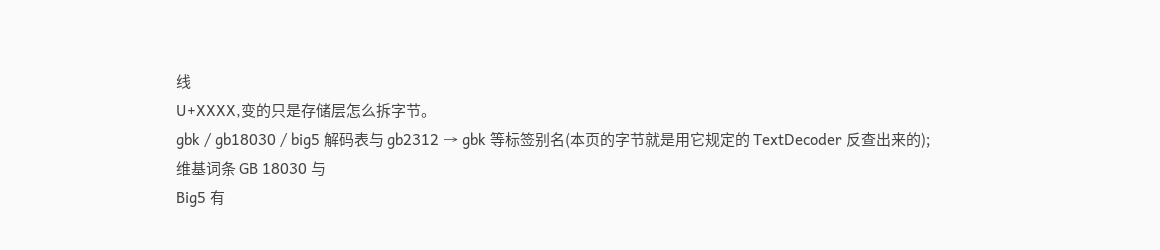线
U+XXXX,变的只是存储层怎么拆字节。
gbk / gb18030 / big5 解码表与 gb2312 → gbk 等标签别名(本页的字节就是用它规定的 TextDecoder 反查出来的);
维基词条 GB 18030 与
Big5 有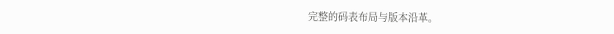完整的码表布局与版本沿革。